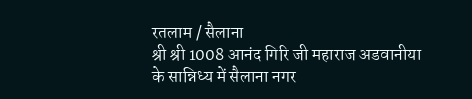रतलाम / सैलाना
श्री श्री 1008 आनंद गिरि जी महाराज अडवानीया के सान्निध्य में सैलाना नगर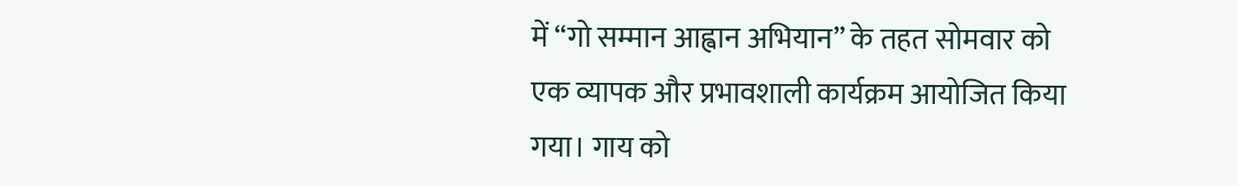में “गो सम्मान आह्वान अभियान” के तहत सोमवार को एक व्यापक और प्रभावशाली कार्यक्रम आयोजित किया गया। गाय को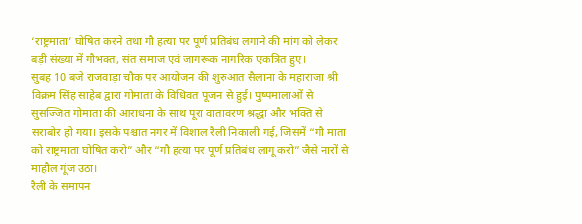‘राष्ट्रमाता’ घोषित करने तथा गौ हत्या पर पूर्ण प्रतिबंध लगाने की मांग को लेकर बड़ी संख्या में गौभक्त, संत समाज एवं जागरूक नागरिक एकत्रित हुए।
सुबह 10 बजे राजवाड़ा चौक पर आयोजन की शुरुआत सैलाना के महाराजा श्री विक्रम सिंह साहेब द्वारा गोमाता के विधिवत पूजन से हुई। पुष्पमालाओं से सुसज्जित गोमाता की आराधना के साथ पूरा वातावरण श्रद्धा और भक्ति से सराबोर हो गया। इसके पश्चात नगर में विशाल रैली निकाली गई, जिसमें “गौ माता को राष्ट्रमाता घोषित करो” और “गौ हत्या पर पूर्ण प्रतिबंध लागू करो” जैसे नारों से माहौल गूंज उठा।
रैली के समापन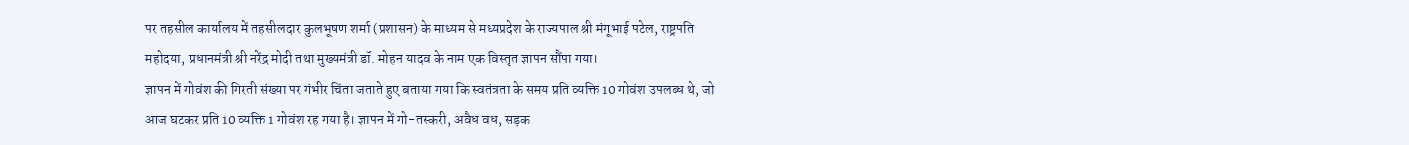पर तहसील कार्यालय में तहसीलदार कुलभूषण शर्मा (प्रशासन) के माध्यम से मध्यप्रदेश के राज्यपाल श्री मंगूभाई पटेल, राष्ट्रपति महोदया, प्रधानमंत्री श्री नरेंद्र मोदी तथा मुख्यमंत्री डॉ. मोहन यादव के नाम एक विस्तृत ज्ञापन सौंपा गया।
ज्ञापन में गोवंश की गिरती संख्या पर गंभीर चिंता जताते हुए बताया गया कि स्वतंत्रता के समय प्रति व्यक्ति 10 गोवंश उपलब्ध थे, जो आज घटकर प्रति 10 व्यक्ति 1 गोवंश रह गया है। ज्ञापन में गो-तस्करी, अवैध वध, सड़क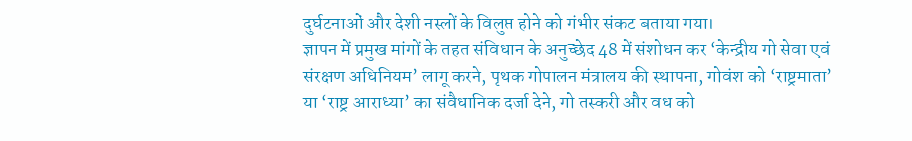दुर्घटनाओं और देशी नस्लों के विलुप्त होने को गंभीर संकट बताया गया।
ज्ञापन में प्रमुख मांगों के तहत संविधान के अनुच्छेद 48 में संशोधन कर ‘केन्द्रीय गो सेवा एवं संरक्षण अधिनियम’ लागू करने, पृथक गोपालन मंत्रालय की स्थापना, गोवंश को ‘राष्ट्रमाता’ या ‘राष्ट्र आराध्या’ का संवैधानिक दर्जा देने, गो तस्करी और वध को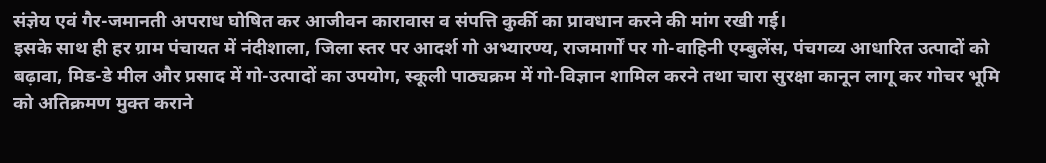संज्ञेय एवं गैर-जमानती अपराध घोषित कर आजीवन कारावास व संपत्ति कुर्की का प्रावधान करने की मांग रखी गई।
इसके साथ ही हर ग्राम पंचायत में नंदीशाला, जिला स्तर पर आदर्श गो अभ्यारण्य, राजमार्गों पर गो-वाहिनी एम्बुलेंस, पंचगव्य आधारित उत्पादों को बढ़ावा, मिड-डे मील और प्रसाद में गो-उत्पादों का उपयोग, स्कूली पाठ्यक्रम में गो-विज्ञान शामिल करने तथा चारा सुरक्षा कानून लागू कर गोचर भूमि को अतिक्रमण मुक्त कराने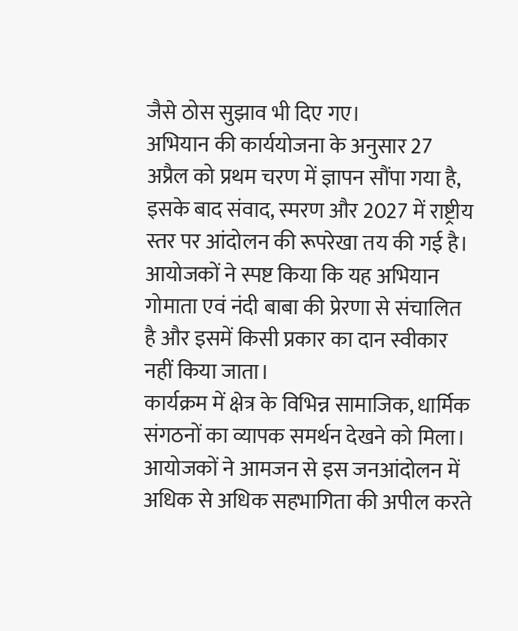जैसे ठोस सुझाव भी दिए गए।
अभियान की कार्ययोजना के अनुसार 27 अप्रैल को प्रथम चरण में ज्ञापन सौंपा गया है, इसके बाद संवाद, स्मरण और 2027 में राष्ट्रीय स्तर पर आंदोलन की रूपरेखा तय की गई है। आयोजकों ने स्पष्ट किया कि यह अभियान गोमाता एवं नंदी बाबा की प्रेरणा से संचालित है और इसमें किसी प्रकार का दान स्वीकार नहीं किया जाता।
कार्यक्रम में क्षेत्र के विभिन्न सामाजिक, धार्मिक संगठनों का व्यापक समर्थन देखने को मिला।
आयोजकों ने आमजन से इस जनआंदोलन में अधिक से अधिक सहभागिता की अपील करते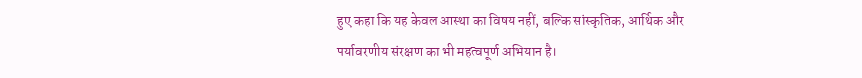हुए कहा कि यह केवल आस्था का विषय नहीं, बल्कि सांस्कृतिक, आर्थिक और पर्यावरणीय संरक्षण का भी महत्वपूर्ण अभियान है।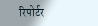रिपोर्टर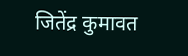जितेंद्र कुमावत